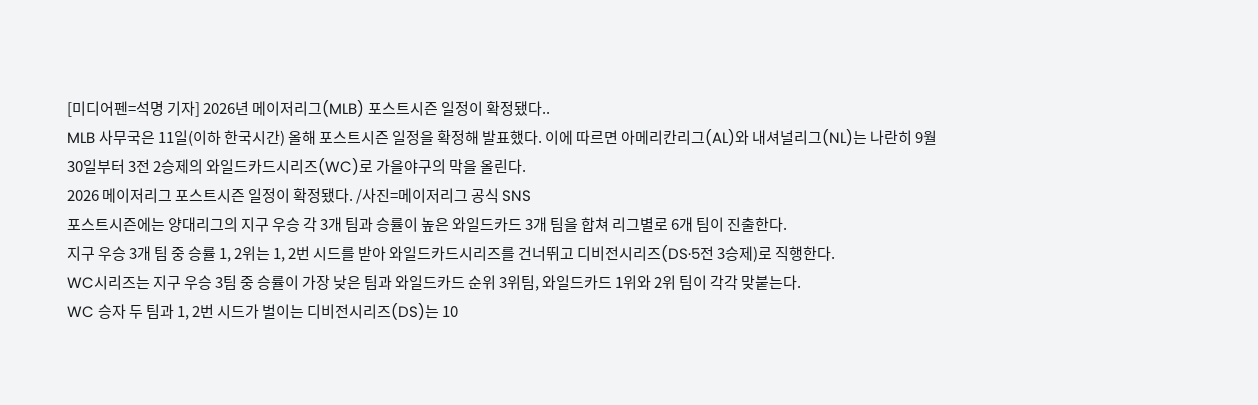[미디어펜=석명 기자] 2026년 메이저리그(MLB) 포스트시즌 일정이 확정됐다..
MLB 사무국은 11일(이하 한국시간) 올해 포스트시즌 일정을 확정해 발표했다. 이에 따르면 아메리칸리그(AL)와 내셔널리그(NL)는 나란히 9월 30일부터 3전 2승제의 와일드카드시리즈(WC)로 가을야구의 막을 올린다.
2026 메이저리그 포스트시즌 일정이 확정됐다. /사진=메이저리그 공식 SNS
포스트시즌에는 양대리그의 지구 우승 각 3개 팀과 승률이 높은 와일드카드 3개 팀을 합쳐 리그별로 6개 팀이 진출한다.
지구 우승 3개 팀 중 승률 1, 2위는 1, 2번 시드를 받아 와일드카드시리즈를 건너뛰고 디비전시리즈(DS·5전 3승제)로 직행한다.
WC시리즈는 지구 우승 3팀 중 승률이 가장 낮은 팀과 와일드카드 순위 3위팀, 와일드카드 1위와 2위 팀이 각각 맞붙는다.
WC 승자 두 팀과 1, 2번 시드가 벌이는 디비전시리즈(DS)는 10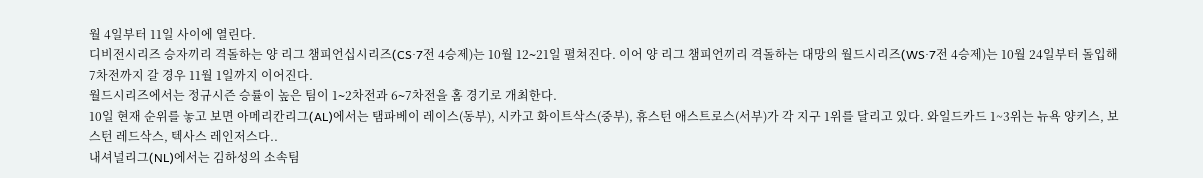월 4일부터 11일 사이에 열린다.
디비전시리즈 승자끼리 격돌하는 양 리그 챔피언십시리즈(CS·7전 4승제)는 10월 12∼21일 펼쳐진다. 이어 양 리그 챔피언끼리 격돌하는 대망의 월드시리즈(WS·7전 4승제)는 10월 24일부터 돌입해 7차전까지 갈 경우 11월 1일까지 이어진다.
월드시리즈에서는 정규시즌 승률이 높은 팀이 1∼2차전과 6∼7차전을 홈 경기로 개최한다.
10일 현재 순위를 놓고 보면 아메리칸리그(AL)에서는 탬파베이 레이스(동부), 시카고 화이트삭스(중부), 휴스턴 애스트로스(서부)가 각 지구 1위를 달리고 있다. 와일드카드 1~3위는 뉴욕 양키스, 보스턴 레드삭스, 텍사스 레인저스다..
내셔널리그(NL)에서는 김하성의 소속팀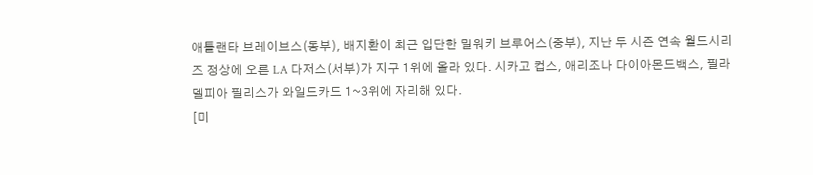애틀랜타 브레이브스(동부), 배지환이 최근 입단한 밀워키 브루어스(중부), 지난 두 시즌 연속 월드시리즈 정상에 오른 LA 다저스(서부)가 지구 1위에 올라 있다. 시카고 컵스, 애리조나 다이아몬드백스, 필라델피아 필리스가 와일드카드 1~3위에 자리해 있다.
[미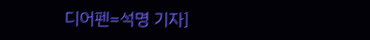디어펜=석명 기자]